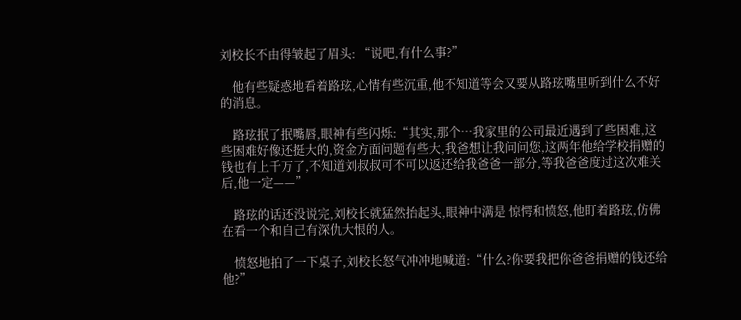刘校长不由得皱起了眉头: “说吧,有什么事?”

    他有些疑惑地看着路玹,心情有些沉重,他不知道等会又要从路玹嘴里听到什么不好的消息。

    路玹抿了抿嘴唇,眼神有些闪烁:“其实,那个…我家里的公司最近遇到了些困难,这些困难好像还挺大的,资金方面问题有些大,我爸想让我问问您,这两年他给学校捐赠的钱也有上千万了,不知道刘叔叔可不可以返还给我爸爸一部分,等我爸爸度过这次难关后,他一定——”

    路玹的话还没说完,刘校长就猛然抬起头,眼神中满是 惊愕和愤怒,他盯着路玹,仿佛在看一个和自己有深仇大恨的人。

    愤怒地拍了一下桌子,刘校长怒气冲冲地喊道:“什么?你要我把你爸爸捐赠的钱还给他?”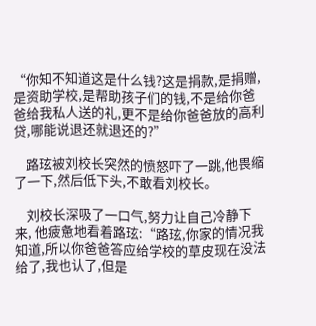“你知不知道这是什么钱?这是捐款,是捐赠,是资助学校,是帮助孩子们的钱,不是给你爸爸给我私人送的礼,更不是给你爸爸放的高利贷,哪能说退还就退还的?”

    路玹被刘校长突然的愤怒吓了一跳,他畏缩了一下,然后低下头,不敢看刘校长。

    刘校长深吸了一口气,努力让自己冷静下来, 他疲惫地看着路玹:“路玹,你家的情况我知道,所以你爸爸答应给学校的草皮现在没法给了,我也认了,但是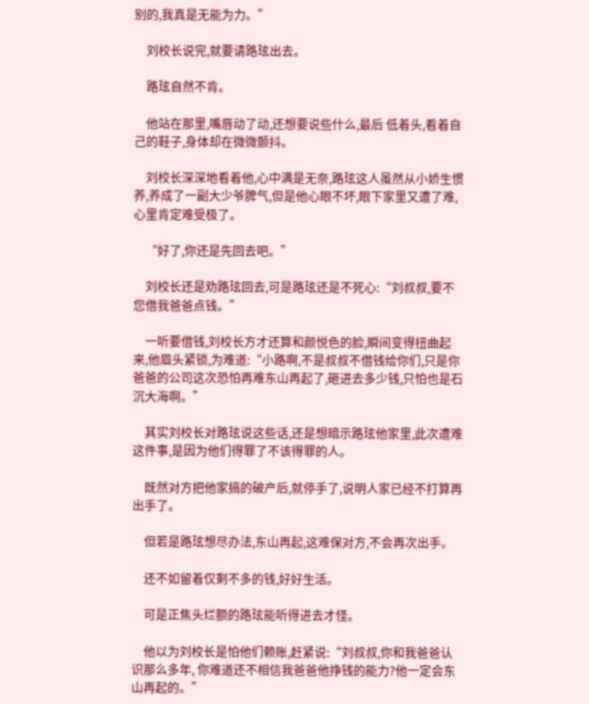别的,我真是无能为力。”

    刘校长说完,就要请路玹出去。

    路玹自然不肯。

    他站在那里,嘴唇动了动,还想要说些什么,最后 低着头,看着自己的鞋子,身体却在微微颤抖。

    刘校长深深地看着他,心中满是无奈,路玹这人虽然从小娇生惯养,养成了一副大少爷脾气,但是他心眼不坏,眼下家里又遭了难,心里肯定难受极了。

    “好了,你还是先回去吧。”

    刘校长还是劝路玹回去,可是路玹还是不死心:“刘叔叔,要不您借我爸爸点钱。”

    一听要借钱,刘校长方才还算和颜悦色的脸,瞬间变得扭曲起来,他眉头紧锁,为难道:“小路啊,不是叔叔不借钱给你们,只是你爸爸的公司这次恐怕再难东山再起了,砸进去多少钱,只怕也是石沉大海啊。”

    其实刘校长对路玹说这些话,还是想暗示路玹他家里,此次遭难这件事,是因为他们得罪了不该得罪的人。

    既然对方把他家搞的破产后,就停手了,说明人家已经不打算再出手了。

    但若是路玹想尽办法,东山再起,这难保对方,不会再次出手。

    还不如留着仅剩不多的钱,好好生活。

    可是正焦头烂额的路玹能听得进去才怪。

    他以为刘校长是怕他们赖账,赶紧说:“刘叔叔,你和我爸爸认识那么多年, 你难道还不相信我爸爸他挣钱的能力?他一定会东山再起的。”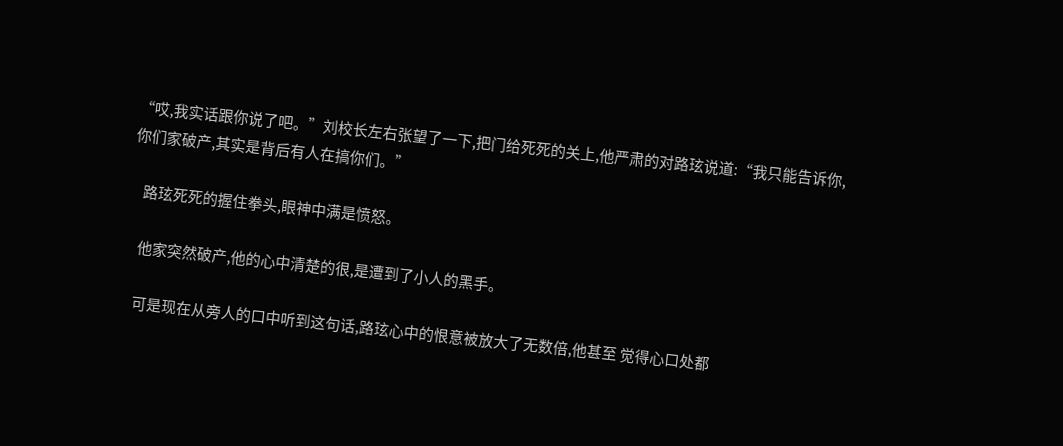“哎,我实话跟你说了吧。”刘校长左右张望了一下,把门给死死的关上,他严肃的对路玹说道:“我只能告诉你,你们家破产,其实是背后有人在搞你们。”

    路玹死死的握住拳头,眼神中满是愤怒。

    他家突然破产,他的心中清楚的很,是遭到了小人的黑手。

    可是现在从旁人的口中听到这句话,路玹心中的恨意被放大了无数倍,他甚至 觉得心口处都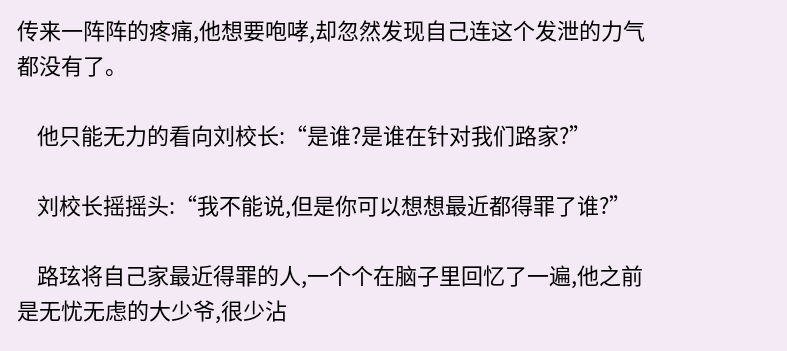传来一阵阵的疼痛,他想要咆哮,却忽然发现自己连这个发泄的力气都没有了。

    他只能无力的看向刘校长:“是谁?是谁在针对我们路家?”

    刘校长摇摇头:“我不能说,但是你可以想想最近都得罪了谁?”

    路玹将自己家最近得罪的人,一个个在脑子里回忆了一遍,他之前是无忧无虑的大少爷,很少沾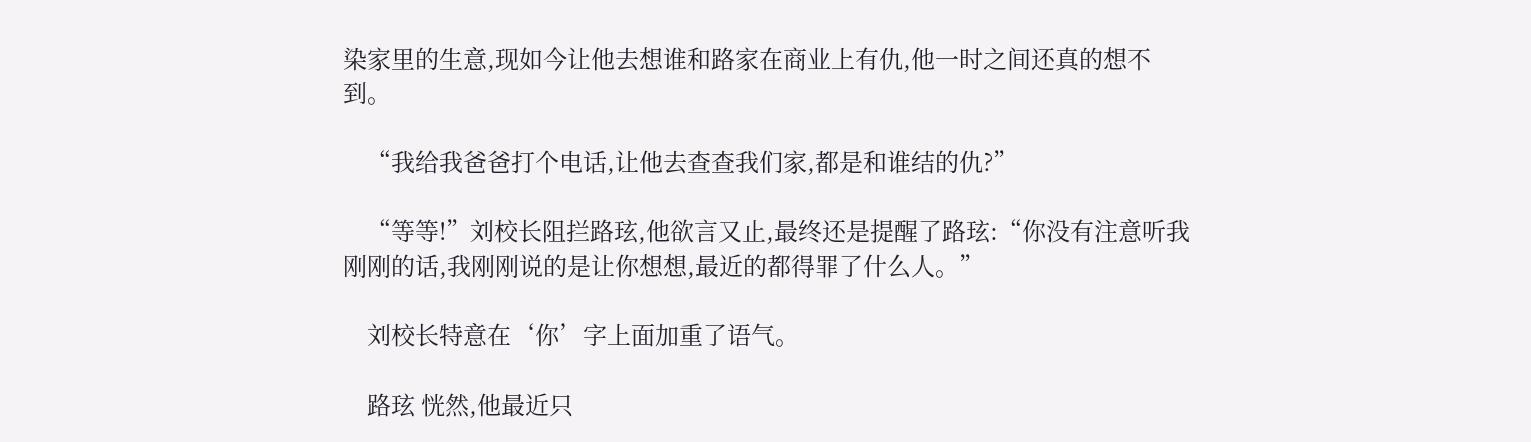染家里的生意,现如今让他去想谁和路家在商业上有仇,他一时之间还真的想不到。

    “我给我爸爸打个电话,让他去查查我们家,都是和谁结的仇?”

    “等等!”刘校长阻拦路玹,他欲言又止,最终还是提醒了路玹:“你没有注意听我刚刚的话,我刚刚说的是让你想想,最近的都得罪了什么人。”

    刘校长特意在‘你’字上面加重了语气。

    路玹 恍然,他最近只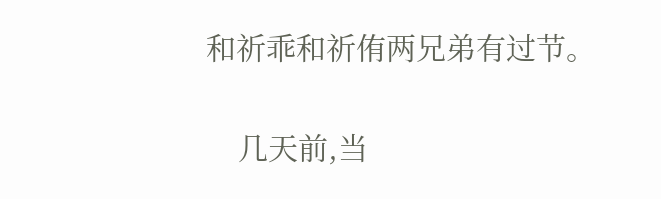和祈乖和祈侑两兄弟有过节。

    几天前,当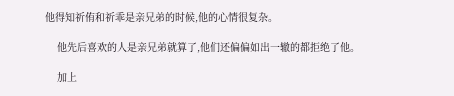他得知祈侑和祈乖是亲兄弟的时候,他的心情很复杂。

    他先后喜欢的人是亲兄弟就算了,他们还偏偏如出一辙的都拒绝了他。

    加上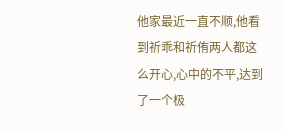他家最近一直不顺,他看到祈乖和祈侑两人都这么开心,心中的不平,达到了一个极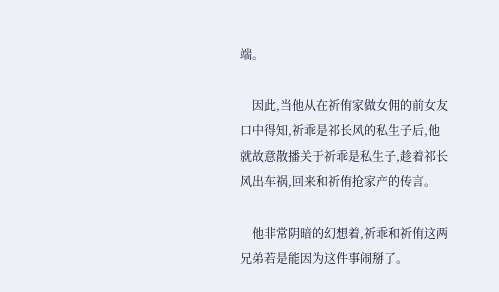端。

    因此,当他从在祈侑家做女佣的前女友口中得知,祈乖是祁长风的私生子后,他就故意散播关于祈乖是私生子,趁着祁长风出车祸,回来和祈侑抢家产的传言。

    他非常阴暗的幻想着,祈乖和祈侑这两兄弟若是能因为这件事闹掰了。